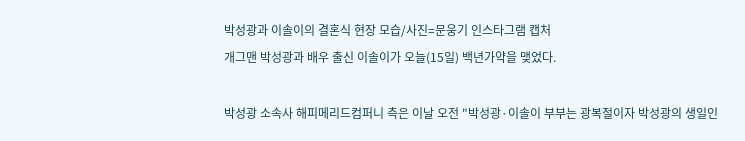박성광과 이솔이의 결혼식 현장 모습/사진=문웅기 인스타그램 캡처
개그맨 박성광과 배우 출신 이솔이가 오늘(15일) 백년가약을 맺었다.

박성광 소속사 해피메리드컴퍼니 측은 이날 오전 "박성광·이솔이 부부는 광복절이자 박성광의 생일인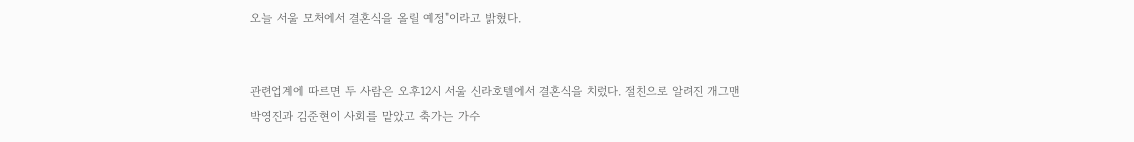오늘 서울 모처에서 결혼식을 올릴 예정"이라고 밝혔다.


관련업계에 따르면 두 사람은 오후12시 서울 신라호텔에서 결혼식을 치렀다. 절친으로 알려진 개그맨 박영진과 김준현이 사회를 맡았고 축가는 가수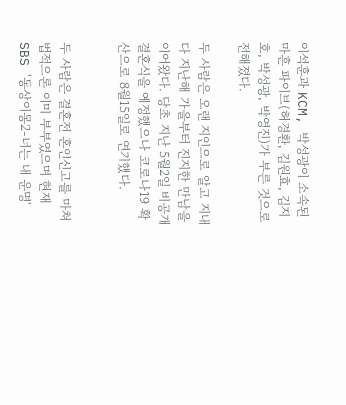이석훈과 KCM, 박성광이 소속된 마흔 파이브(허경환, 김원효, 김지호, 박성광, 박영진)가 부른 것으로 전해졌다.

두 사람은 오랜 지인으로 알고 지내다 지난해 가을부터 진지한 만남을 이어왔다. 당초 지난 5월2일 비공개 결혼식을 예정했으나 코로나19 확산으로 8월15일로 연기했다.


두 사람은 결혼전 혼인신고를 마쳐 법적으론 이미 부부였으며 현재 SBS '동상이몽2-너는 내 운명'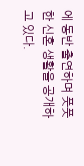에 동반 출연하며 풋풋한 신혼 생활을 공개하고 있다.